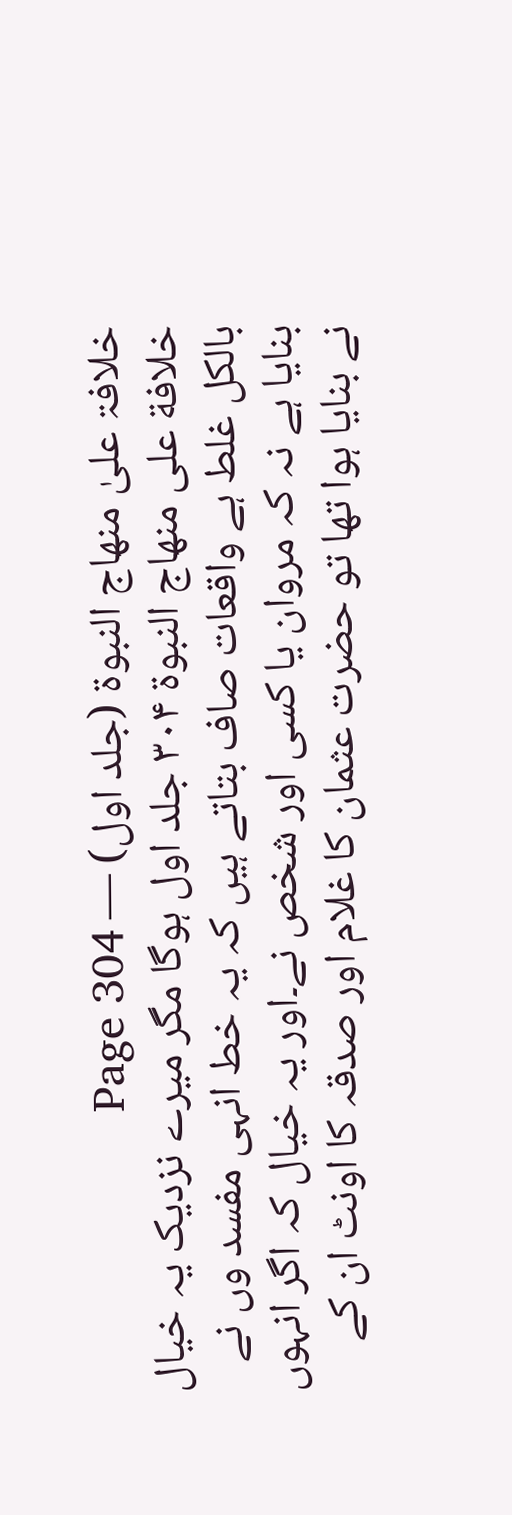خلافۃ علیٰ منھاج النبوۃ (جلد اول) — Page 304
خلافة على منهاج النبوة ۳۰۴ جلد اول ہوگا مگر میرے نزدیک یہ خیال بالکل غلط ہے واقعات صاف بتاتے ہیں کہ یہ خط انہی مفسد وں نے بنایا ہے نہ کہ مروان یا کسی اور شخص نے۔اور یہ خیال کہ اگر انہوں نے بنایا ہوا تھا تو حضرت عثمان کا غلام اور صدقہ کا اونٹ ان کے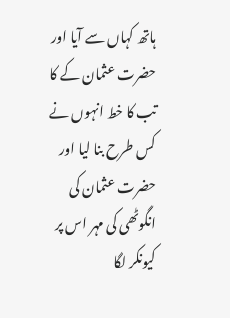ہاتھ کہاں سے آیا اور حضرت عثمان کے کا تب کا خط انہوں نے کس طرح بنا لیا اور حضرت عثمان کی انگوٹھی کی مہر اس پر کیونکر لگا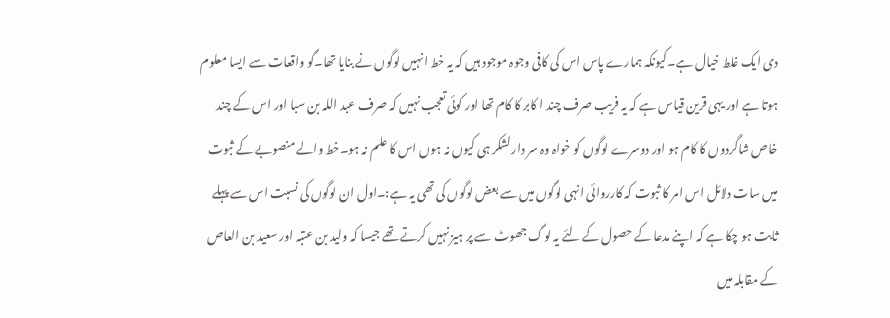دی ایک غلط خیال ہے۔کیونکہ ہمارے پاس اس کی کافی وجوہ موجود ہیں کہ یہ خط انہیں لوگوں نے بنایا تھا۔گو واقعات سے ایسا معلوم ہوتا ہے اور یہی قرین قیاس ہے کہ یہ فریب صرف چند ا کابر کا کام تھا اور کوئی تعجب نہیں کہ صرف عبد اللہ بن سبا اور اس کے چند خاص شاگردوں کا کام ہو اور دوسرے لوگوں کو خواہ وہ سر دارلشکر ہی کیوں نہ ہوں اس کا علم نہ ہو۔خط والے منصوبے کے ثبوت میں سات دلائل اس امر کا ثبوت کہ کارروائی انہی لوگوں میں سے بعض لوگوں کی تھی یہ ہے:۔اول ان لوگوں کی نسبت اس سے پہلے ثابت ہو چکا ہے کہ اپنے مدعا کے حصول کے لئے یہ لوگ جھوٹ سے پر ہیز نہیں کرتے تھے جیسا کہ ولید بن عتبہ اور سعید بن العاص کے مقابلہ میں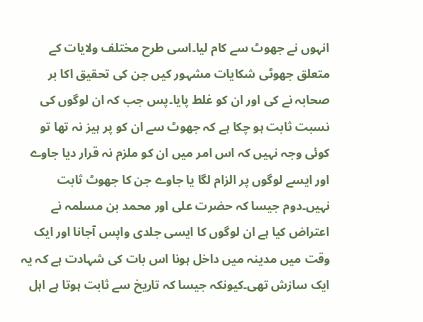انہوں نے جھوٹ سے کام لیا۔اسی طرح مختلف ولایات کے متعلق جھوٹی شکایات مشہور کیں جن کی تحقیق اکا بر صحابہ نے کی اور ان کو غلط پایا۔پس جب کہ ان لوگوں کی نسبت ثابت ہو چکا ہے کہ جھوٹ سے ان کو پر ہیز نہ تھا تو کوئی وجہ نہیں کہ اس امر میں ان کو ملزم نہ قرار دیا جاوے اور ایسے لوگوں پر الزام لگا یا جاوے جن کا جھوٹ ثابت نہیں۔دوم جیسا کہ حضرت علی اور محمد بن مسلمہ نے اعتراض کیا ہے ان لوگوں کا ایسی جلدی واپس آجانا اور ایک وقت میں مدینہ میں داخل ہونا اس بات کی شہادت ہے کہ یہ ایک سازش تھی۔کیونکہ جیسا کہ تاریخ سے ثابت ہوتا ہے اہل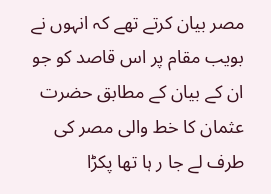مصر بیان کرتے تھے کہ انہوں نے بویب مقام پر اس قاصد کو جو ان کے بیان کے مطابق حضرت عثمان کا خط والی مصر کی طرف لے جا ر ہا تھا پکڑا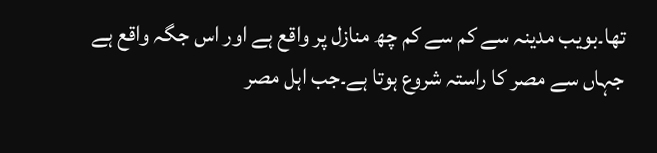تھا۔بویب مدینہ سے کم سے کم چھ منازل پر واقع ہے اور اس جگہ واقع ہے جہاں سے مصر کا راستہ شروع ہوتا ہے۔جب اہل مصر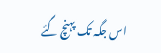اس جگہ تک پہنچ گئے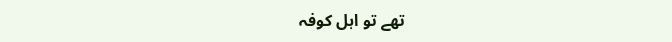تھے تو اہل کوفہ